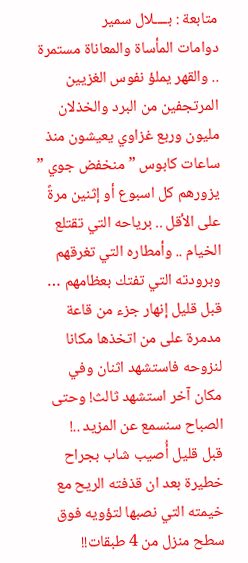متابعة : بــــلال سمير
دوامات المأساة والمعاناة مستمرة .. والقهر يملؤ نفوس الغزيين المرتجفين من البرد والخذلان مليون وربع غزاوي يعيشون منذ ساعات كابوس ” منخفض جوي ” يزورهم كل اسبوع أو إثنين مرةً على الأقل .. برياحه التي تقتلع الخيام .. وأمطاره التي تغرقهم وبرودته التي تفتك بعظامهم …
قبل قليل إنهار جزء من قاعة مدمرة على من اتخذها مكانا لنزوحه فاستشهد اثنان وفي مكان آخر استشهد ثالث! وحتى الصباح سنسمع عن المزيد ..!
قبل قليل أُصيب شاب بجراح خطيرة بعد ان قذفته الريح مع خيمته التي نصبها لتؤويه فوق سطح منزل من 4 طبقات!!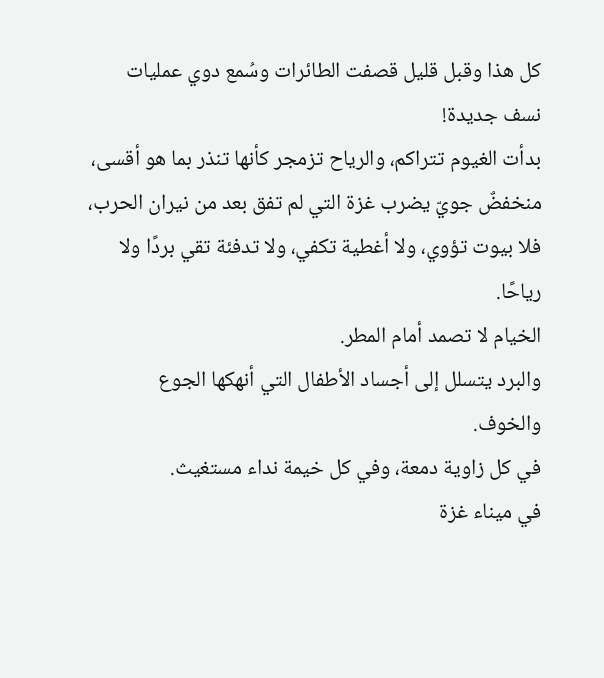كل هذا وقبل قليل قصفت الطائرات وسُمع دوي عمليات نسف جديدة!
بدأت الغيوم تتراكم، والرياح تزمجر كأنها تنذر بما هو أقسى،
منخفضٌ جويّ يضرب غزة التي لم تفق بعد من نيران الحرب،
فلا بيوت تؤوي، ولا أغطية تكفي، ولا تدفئة تقي بردًا ولا رياحًا.
الخيام لا تصمد أمام المطر.
والبرد يتسلل إلى أجساد الأطفال التي أنهكها الجوع والخوف.
في كل زاوية دمعة، وفي كل خيمة نداء مستغيث.
في ميناء غزة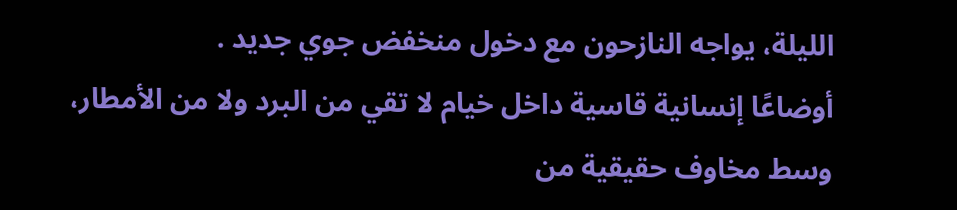الليلة، يواجه النازحون مع دخول منخفض جوي جديد .
أوضاعًا إنسانية قاسية داخل خيام لا تقي من البرد ولا من الأمطار، وسط مخاوف حقيقية من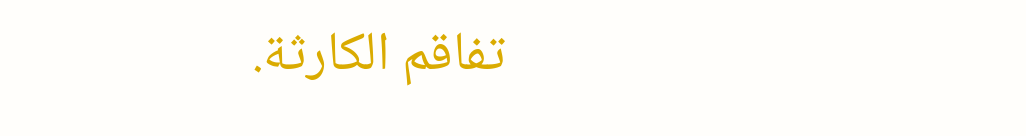تفاقم الكارثة.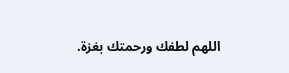اللهم لطفك ورحمتك بغزة.